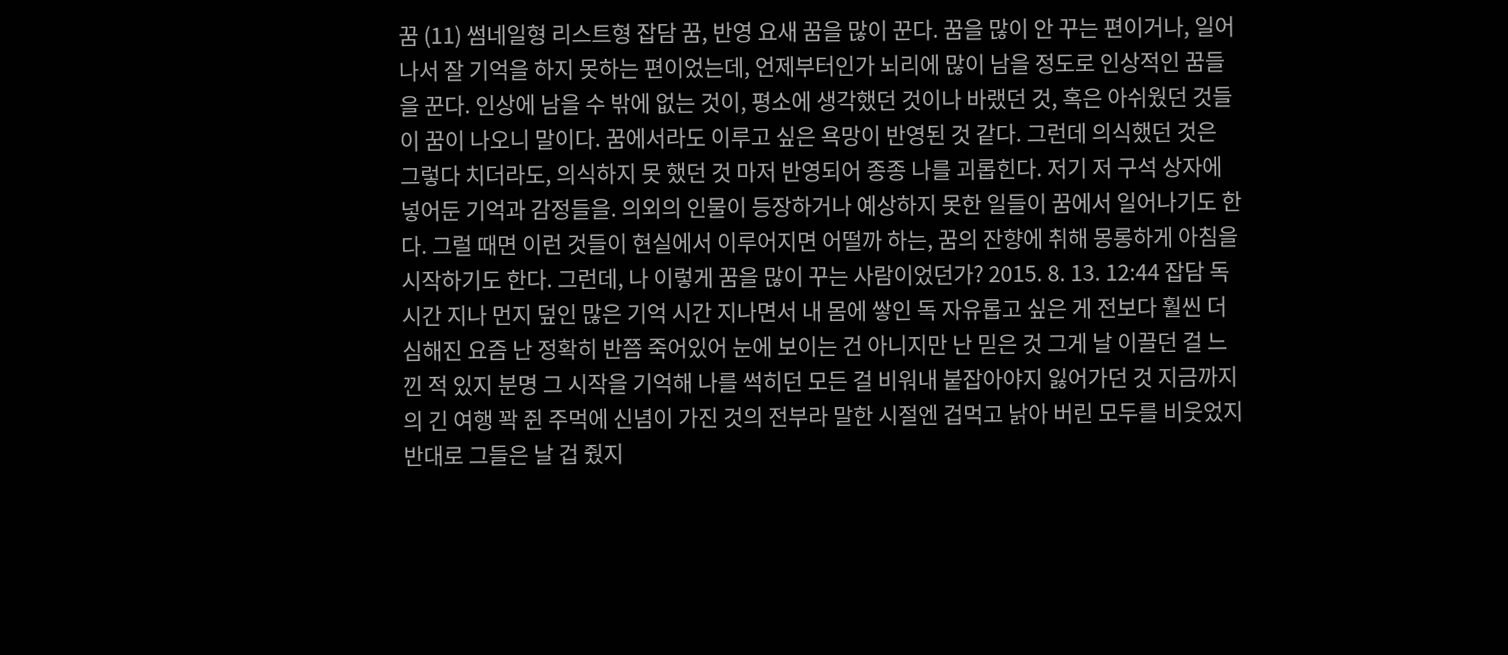꿈 (11) 썸네일형 리스트형 잡담 꿈, 반영 요새 꿈을 많이 꾼다. 꿈을 많이 안 꾸는 편이거나, 일어나서 잘 기억을 하지 못하는 편이었는데, 언제부터인가 뇌리에 많이 남을 정도로 인상적인 꿈들을 꾼다. 인상에 남을 수 밖에 없는 것이, 평소에 생각했던 것이나 바랬던 것, 혹은 아쉬웠던 것들이 꿈이 나오니 말이다. 꿈에서라도 이루고 싶은 욕망이 반영된 것 같다. 그런데 의식했던 것은 그렇다 치더라도, 의식하지 못 했던 것 마저 반영되어 종종 나를 괴롭힌다. 저기 저 구석 상자에 넣어둔 기억과 감정들을. 의외의 인물이 등장하거나 예상하지 못한 일들이 꿈에서 일어나기도 한다. 그럴 때면 이런 것들이 현실에서 이루어지면 어떨까 하는, 꿈의 잔향에 취해 몽롱하게 아침을 시작하기도 한다. 그런데, 나 이렇게 꿈을 많이 꾸는 사람이었던가? 2015. 8. 13. 12:44 잡담 독 시간 지나 먼지 덮인 많은 기억 시간 지나면서 내 몸에 쌓인 독 자유롭고 싶은 게 전보다 훨씬 더 심해진 요즘 난 정확히 반쯤 죽어있어 눈에 보이는 건 아니지만 난 믿은 것 그게 날 이끌던 걸 느낀 적 있지 분명 그 시작을 기억해 나를 썩히던 모든 걸 비워내 붙잡아야지 잃어가던 것 지금까지의 긴 여행 꽉 쥔 주먹에 신념이 가진 것의 전부라 말한 시절엔 겁먹고 낡아 버린 모두를 비웃었지 반대로 그들은 날 겁 줬지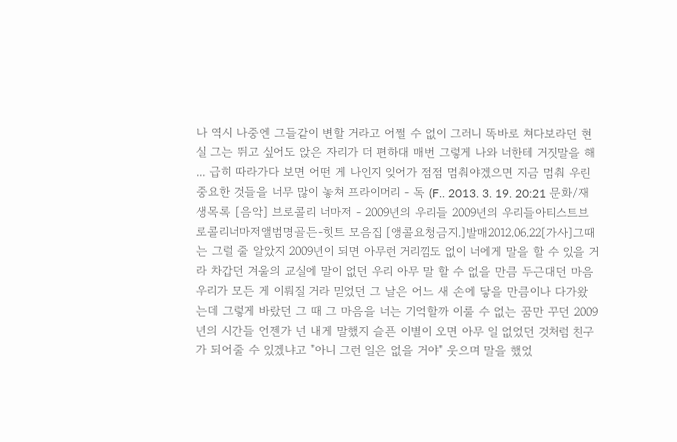나 역시 나중엔 그들같이 변할 거라고 어쩔 수 없이 그러니 똑바로 쳐다보라던 현실 그는 뛰고 싶어도 앉은 자리가 더 편하대 매번 그렇게 나와 너한테 거짓말을 해 ... 급히 따라가다 보면 어떤 게 나인지 잊어가 점점 멈춰야겠으면 지금 멈춰 우린 중요한 것들을 너무 많이 놓쳐 프라이머리 - 독 (F.. 2013. 3. 19. 20:21 문화/재생목록 [음악] 브로콜리 너마저 - 2009년의 우리들 2009년의 우리들아티스트브로콜리너마저앨범명골든-힛트 모음집 [앵콜요청금지.]발매2012.06.22[가사]그때는 그럴 줄 알았지 2009년이 되면 아무런 거리낌도 없이 너에게 말을 할 수 있을 거라 차갑던 겨울의 교실에 말이 없던 우리 아무 말 할 수 없을 만큼 두근대던 마음 우리가 모든 게 이뤄질 거라 믿었던 그 날은 어느 새 손에 닿을 만큼이나 다가왔는데 그렇게 바랐던 그 때 그 마음을 너는 기억할까 이룰 수 없는 꿈만 꾸던 2009년의 시간들 언젠가 넌 내게 말했지 슬픈 이별이 오면 아무 일 없었던 것처럼 친구가 되어줄 수 있겠냐고 "아니 그런 일은 없을 거야" 웃으며 말을 했었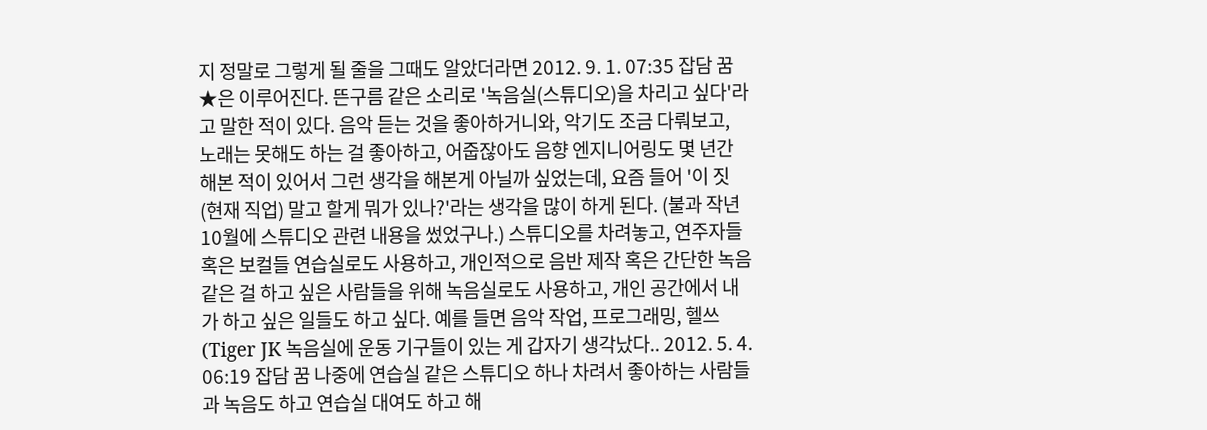지 정말로 그렇게 될 줄을 그때도 알았더라면 2012. 9. 1. 07:35 잡담 꿈★은 이루어진다. 뜬구름 같은 소리로 '녹음실(스튜디오)을 차리고 싶다'라고 말한 적이 있다. 음악 듣는 것을 좋아하거니와, 악기도 조금 다뤄보고, 노래는 못해도 하는 걸 좋아하고, 어줍잖아도 음향 엔지니어링도 몇 년간 해본 적이 있어서 그런 생각을 해본게 아닐까 싶었는데, 요즘 들어 '이 짓(현재 직업) 말고 할게 뭐가 있나?'라는 생각을 많이 하게 된다. (불과 작년 10월에 스튜디오 관련 내용을 썼었구나.) 스튜디오를 차려놓고, 연주자들 혹은 보컬들 연습실로도 사용하고, 개인적으로 음반 제작 혹은 간단한 녹음 같은 걸 하고 싶은 사람들을 위해 녹음실로도 사용하고, 개인 공간에서 내가 하고 싶은 일들도 하고 싶다. 예를 들면 음악 작업, 프로그래밍, 헬쓰(Tiger JK 녹음실에 운동 기구들이 있는 게 갑자기 생각났다.. 2012. 5. 4. 06:19 잡담 꿈 나중에 연습실 같은 스튜디오 하나 차려서 좋아하는 사람들과 녹음도 하고 연습실 대여도 하고 해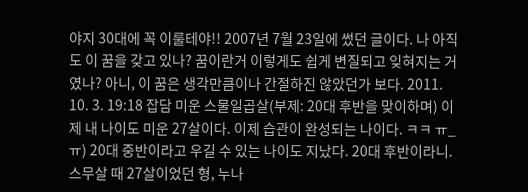야지 30대에 꼭 이룰테야!! 2007년 7월 23일에 썼던 글이다. 나 아직도 이 꿈을 갖고 있나? 꿈이란거 이렇게도 쉽게 변질되고 잊혀지는 거였나? 아니, 이 꿈은 생각만큼이나 간절하진 않았던가 보다. 2011. 10. 3. 19:18 잡담 미운 스물일곱살(부제: 20대 후반을 맞이하며) 이제 내 나이도 미운 27살이다. 이제 습관이 완성되는 나이다. ㅋㅋ ㅠ_ㅠ) 20대 중반이라고 우길 수 있는 나이도 지났다. 20대 후반이라니. 스무살 때 27살이었던 형, 누나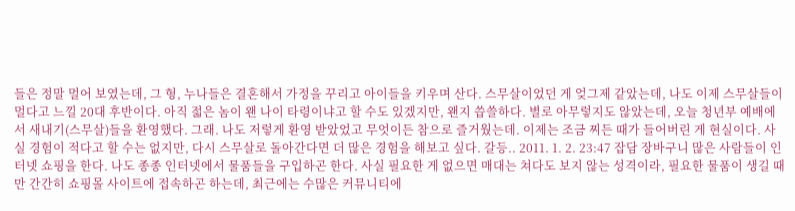들은 정말 멀어 보였는데, 그 형, 누나들은 결혼해서 가정을 꾸리고 아이들을 키우며 산다. 스무살이었던 게 엊그제 같았는데, 나도 이제 스무살들이 멀다고 느낄 20대 후반이다. 아직 젋은 놈이 왠 나이 타령이냐고 할 수도 있겠지만, 왠지 씁쓸하다. 별로 아무렇지도 않았는데, 오늘 청년부 예배에서 새내기(스무살)들을 환영했다. 그래. 나도 저렇게 환영 받았었고 무엇이든 참으로 즐거웠는데. 이제는 조금 찌든 때가 들어버린 게 현실이다. 사실 경험이 적다고 할 수는 없지만, 다시 스무살로 돌아간다면 더 많은 경험을 해보고 싶다. 갈등.. 2011. 1. 2. 23:47 잡담 장바구니 많은 사람들이 인터넷 쇼핑을 한다. 나도 종종 인터넷에서 물품들을 구입하곤 한다. 사실 필요한 게 없으면 매대는 쳐다도 보지 않는 성격이라, 필요한 물품이 생길 때만 간간히 쇼핑몰 사이트에 접속하곤 하는데, 최근에는 수많은 커뮤니티에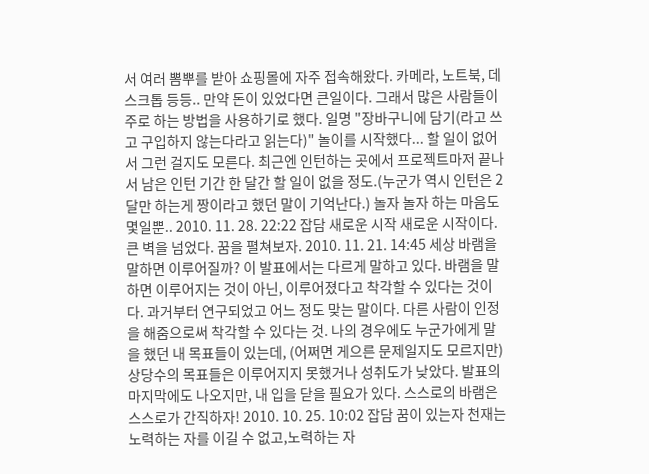서 여러 뽐뿌를 받아 쇼핑몰에 자주 접속해왔다. 카메라, 노트북, 데스크톱 등등.. 만약 돈이 있었다면 큰일이다. 그래서 많은 사람들이 주로 하는 방법을 사용하기로 했다. 일명 "장바구니에 담기(라고 쓰고 구입하지 않는다라고 읽는다)" 놀이를 시작했다... 할 일이 없어서 그런 걸지도 모른다. 최근엔 인턴하는 곳에서 프로젝트마저 끝나서 남은 인턴 기간 한 달간 할 일이 없을 정도.(누군가 역시 인턴은 2달만 하는게 짱이라고 했던 말이 기억난다.) 놀자 놀자 하는 마음도 몇일뿐.. 2010. 11. 28. 22:22 잡담 새로운 시작 새로운 시작이다. 큰 벽을 넘었다. 꿈을 펼쳐보자. 2010. 11. 21. 14:45 세상 바램을 말하면 이루어질까? 이 발표에서는 다르게 말하고 있다. 바램을 말하면 이루어지는 것이 아닌, 이루어졌다고 착각할 수 있다는 것이다. 과거부터 연구되었고 어느 정도 맞는 말이다. 다른 사람이 인정을 해줌으로써 착각할 수 있다는 것. 나의 경우에도 누군가에게 말을 했던 내 목표들이 있는데, (어쩌면 게으른 문제일지도 모르지만) 상당수의 목표들은 이루어지지 못했거나 성취도가 낮았다. 발표의 마지막에도 나오지만, 내 입을 닫을 필요가 있다. 스스로의 바램은 스스로가 간직하자! 2010. 10. 25. 10:02 잡담 꿈이 있는자 천재는 노력하는 자를 이길 수 없고,노력하는 자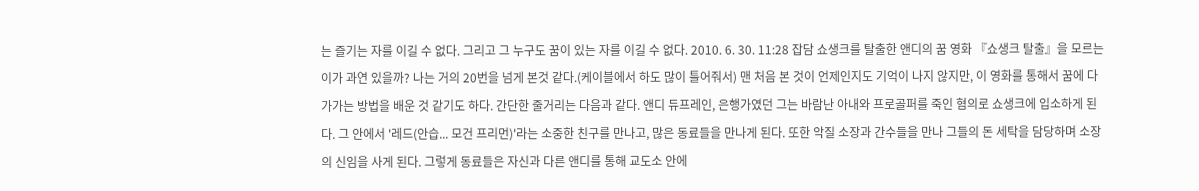는 즐기는 자를 이길 수 없다. 그리고 그 누구도 꿈이 있는 자를 이길 수 없다. 2010. 6. 30. 11:28 잡담 쇼생크를 탈출한 앤디의 꿈 영화 『쇼생크 탈출』을 모르는 이가 과연 있을까? 나는 거의 20번을 넘게 본것 같다.(케이블에서 하도 많이 틀어줘서) 맨 처음 본 것이 언제인지도 기억이 나지 않지만, 이 영화를 통해서 꿈에 다가가는 방법을 배운 것 같기도 하다. 간단한 줄거리는 다음과 같다. 앤디 듀프레인, 은행가였던 그는 바람난 아내와 프로골퍼를 죽인 혐의로 쇼생크에 입소하게 된다. 그 안에서 '레드(안습... 모건 프리먼)'라는 소중한 친구를 만나고, 많은 동료들을 만나게 된다. 또한 악질 소장과 간수들을 만나 그들의 돈 세탁을 담당하며 소장의 신임을 사게 된다. 그렇게 동료들은 자신과 다른 앤디를 통해 교도소 안에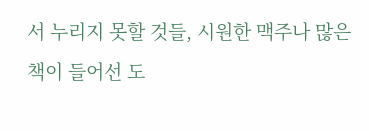서 누리지 못할 것들, 시원한 맥주나 많은 책이 들어선 도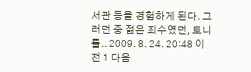서관 등을 경험하게 된다. 그러던 중 젊은 죄수였던, 토니를.. 2009. 8. 24. 20:48 이전 1 다음